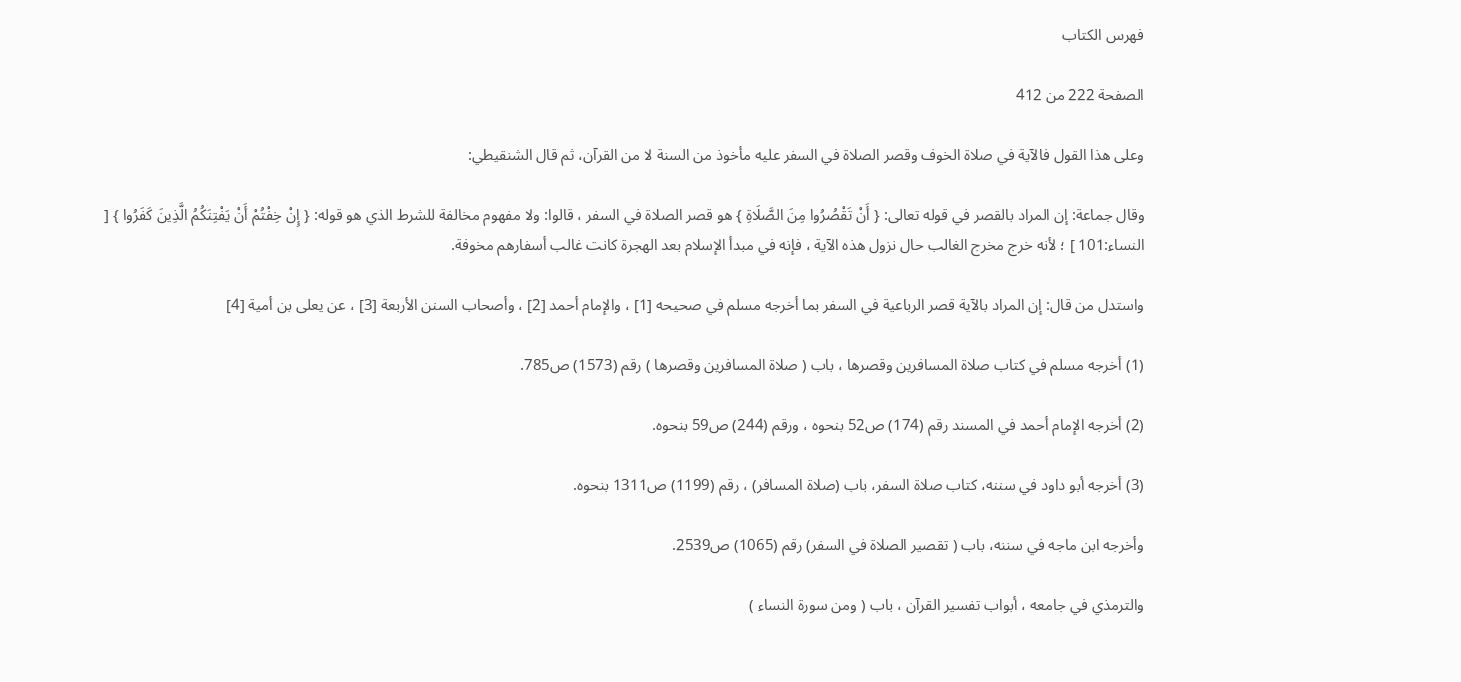فهرس الكتاب

الصفحة 222 من 412

وعلى هذا القول فالآية في صلاة الخوف وقصر الصلاة في السفر عليه مأخوذ من السنة لا من القرآن، ثم قال الشنقيطي:

وقال جماعة: إن المراد بالقصر في قوله تعالى: { أَنْ تَقْصُرُوا مِنَ الصَّلَاةِ } هو قصر الصلاة في السفر ، قالوا: ولا مفهوم مخالفة للشرط الذي هو قوله: { إِنْ خِفْتُمْ أَنْ يَفْتِنَكُمُ الَّذِينَ كَفَرُوا } [ النساء:101 ] ؛ لأنه خرج مخرج الغالب حال نزول هذه الآية ، فإنه في مبدأ الإسلام بعد الهجرة كانت غالب أسفارهم مخوفة.

واستدل من قال: إن المراد بالآية قصر الرباعية في السفر بما أخرجه مسلم في صحيحه [1] ، والإمام أحمد [2] ، وأصحاب السنن الأربعة [3] ، عن يعلى بن أمية [4]

(1) أخرجه مسلم في كتاب صلاة المسافرين وقصرها ، باب ( صلاة المسافرين وقصرها ) رقم (1573) ص785.

(2) أخرجه الإمام أحمد في المسند رقم (174) ص52 بنحوه ، ورقم (244) ص59 بنحوه.

(3) أخرجه أبو داود في سننه، كتاب صلاة السفر، باب (صلاة المسافر) ، رقم (1199) ص1311 بنحوه.

وأخرجه ابن ماجه في سننه، باب ( تقصير الصلاة في السفر) رقم (1065) ص2539.

والترمذي في جامعه ، أبواب تفسير القرآن ، باب ( ومن سورة النساء )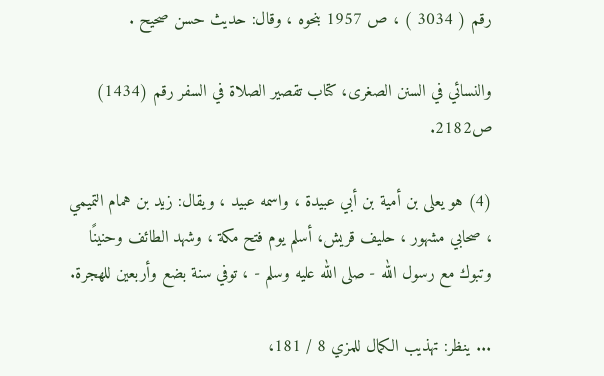رقم ( 3034 ) ، ص 1957 بنحوه ، وقال: حديث حسن صحيح .

والنسائي في السنن الصغرى، كتاب تقصير الصلاة في السفر رقم (1434) ص2182.

(4) هو يعلى بن أمية بن أبي عبيدة ، واسمه عبيد ، ويقال: زيد بن همام التميمي ، صحابي مشهور ، حليف قريش، أسلم يوم فتح مكة ، وشهد الطائف وحنينًا وتبوك مع رسول الله - صلى الله عليه وسلم - ، توفي سنة بضع وأربعين للهجرة.

... ينظر: تهذيب الكمال للمزي 8 / 181،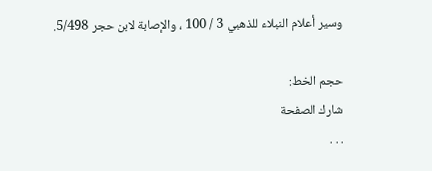وسير أعلام النبلاء للذهبي 3 / 100 ، والإصابة لابن حجر 5/498.

حجم الخط:
شارك الصفحة
. . .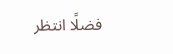فضلًا انتظر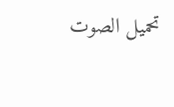تحميل الصوت